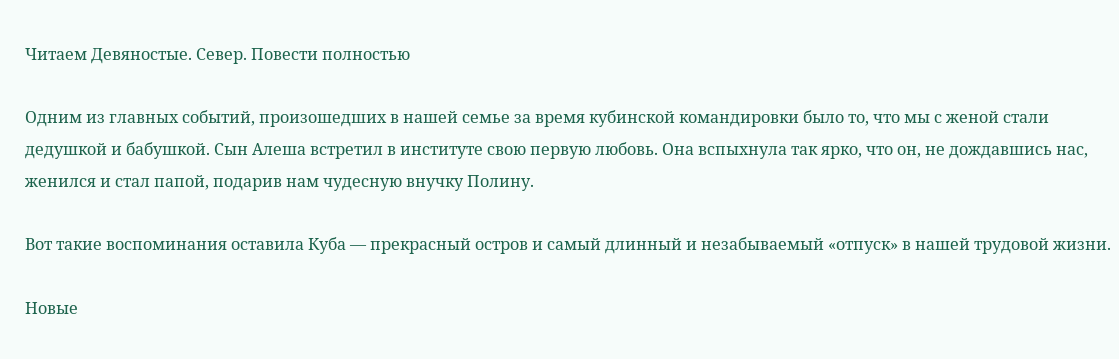Читаем Девяностые. Север. Повести полностью

Одним из главных событий, произошедших в нашей семье за время кубинской командировки было то, что мы с женой стали дедушкой и бабушкой. Сын Алеша встретил в институте свою первую любовь. Она вспыхнула так ярко, что он, не дождавшись нас, женился и стал папой, подарив нам чудесную внучку Полину.

Вот такие воспоминания оставила Куба — прекрасный остров и самый длинный и незабываемый «отпуск» в нашей трудовой жизни.

Новые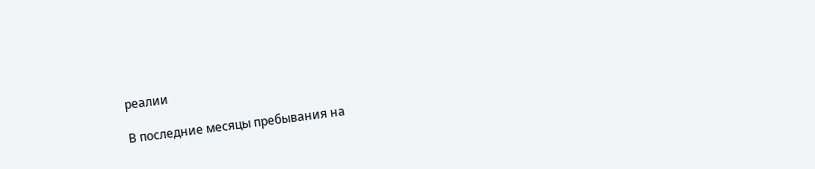реалии

В последние месяцы пребывания на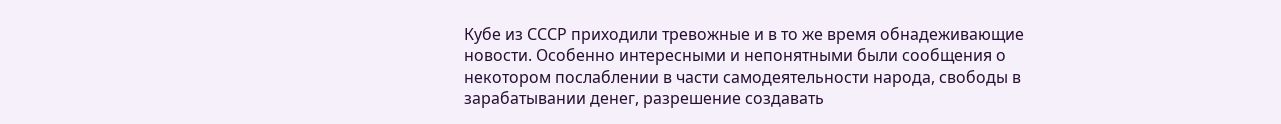Кубе из СССР приходили тревожные и в то же время обнадеживающие новости. Особенно интересными и непонятными были сообщения о некотором послаблении в части самодеятельности народа, свободы в зарабатывании денег, разрешение создавать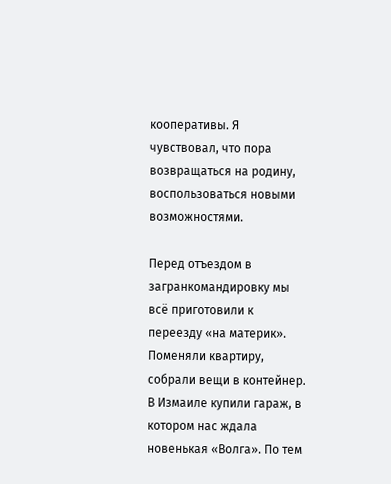кооперативы. Я чувствовал, что пора возвращаться на родину, воспользоваться новыми возможностями.

Перед отъездом в загранкомандировку мы всё приготовили к переезду «на материк». Поменяли квартиру, собрали вещи в контейнер. В Измаиле купили гараж, в котором нас ждала новенькая «Волга». По тем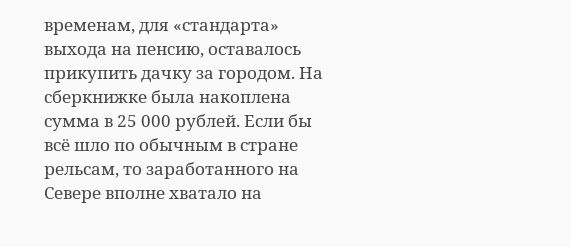временам, для «стандарта» выхода на пенсию, оставалось прикупить дачку за городом. На сберкнижке была накоплена сумма в 25 000 рублей. Если бы всё шло по обычным в стране рельсам, то заработанного на Севере вполне хватало на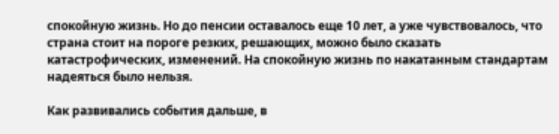спокойную жизнь. Но до пенсии оставалось еще 10 лет, а уже чувствовалось, что страна стоит на пороге резких, решающих, можно было сказать катастрофических, изменений. На спокойную жизнь по накатанным стандартам надеяться было нельзя.

Как развивались события дальше, в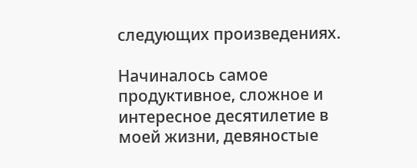следующих произведениях.

Начиналось самое продуктивное, сложное и интересное десятилетие в моей жизни, девяностые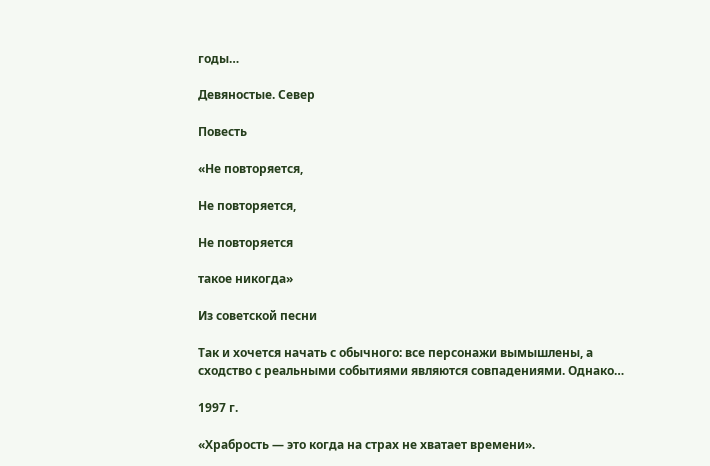годы…

Девяностые. Север

Повесть

«Не повторяется,

Не повторяется,

Не повторяется

такое никогда»

Из советской песни

Так и хочется начать с обычного: все персонажи вымышлены, а сходство с реальными событиями являются совпадениями. Однако…

1997 г.

«Храбрость — это когда на страх не хватает времени».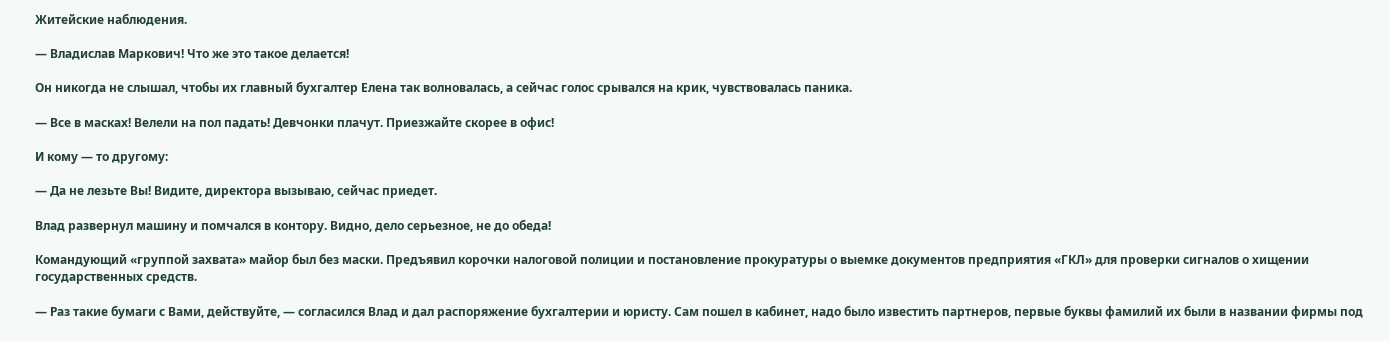Житейские наблюдения.

— Владислав Маркович! Что же это такое делается!

Он никогда не слышал, чтобы их главный бухгалтер Елена так волновалась, а сейчас голос срывался на крик, чувствовалась паника.

— Все в масках! Велели на пол падать! Девчонки плачут. Приезжайте скорее в офис!

И кому — то другому:

— Да не лезьте Вы! Видите, директора вызываю, сейчас приедет.

Влад развернул машину и помчался в контору. Видно, дело серьезное, не до обеда!

Командующий «группой захвата» майор был без маски. Предъявил корочки налоговой полиции и постановление прокуратуры о выемке документов предприятия «ГКЛ» для проверки сигналов о хищении государственных средств.

— Раз такие бумаги с Вами, действуйте, — согласился Влад и дал распоряжение бухгалтерии и юристу. Сам пошел в кабинет, надо было известить партнеров, первые буквы фамилий их были в названии фирмы под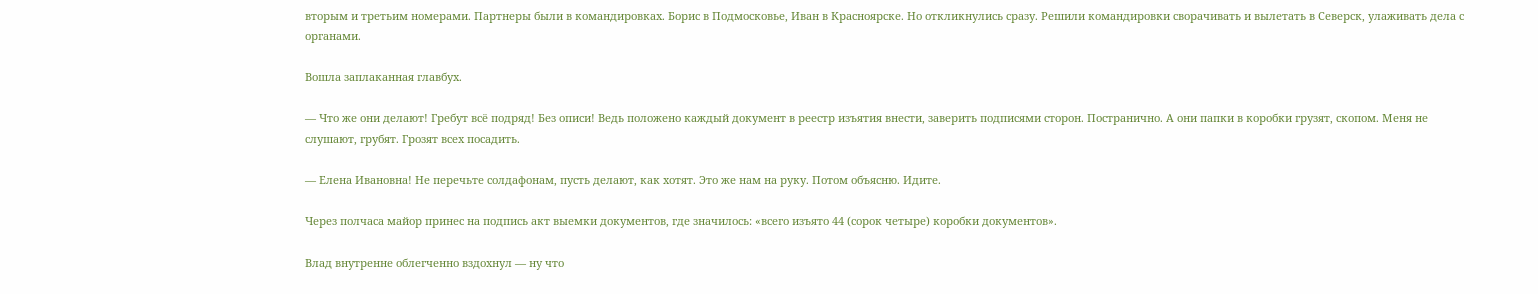вторым и третьим номерами. Партнеры были в командировках. Борис в Подмосковье, Иван в Красноярске. Но откликнулись сразу. Решили командировки сворачивать и вылетать в Северск, улаживать дела с органами.

Вошла заплаканная главбух.

— Что же они делают! Гребут всё подряд! Без описи! Ведь положено каждый документ в реестр изъятия внести, заверить подписями сторон. Постранично. А они папки в коробки грузят, скопом. Меня не слушают, грубят. Грозят всех посадить.

— Елена Ивановна! Не перечьте солдафонам, пусть делают, как хотят. Это же нам на руку. Потом объясню. Идите.

Через полчаса майор принес на подпись акт выемки документов, где значилось: «всего изъято 44 (сорок четыре) коробки документов».

Влад внутренне облегченно вздохнул — ну что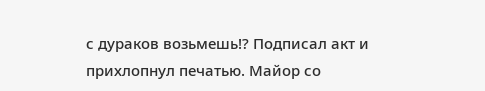с дураков возьмешь!? Подписал акт и прихлопнул печатью. Майор со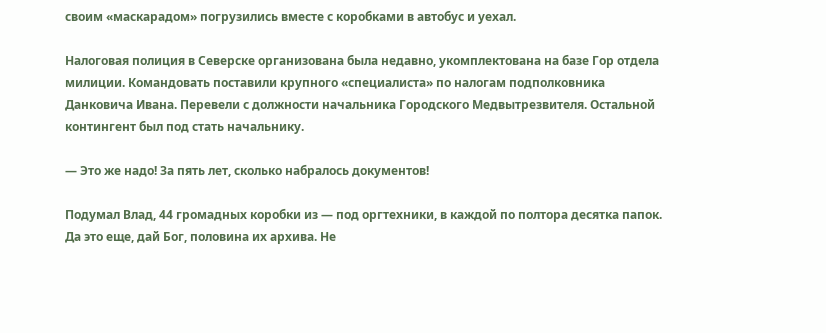своим «маскарадом» погрузились вместе с коробками в автобус и уехал.

Налоговая полиция в Северске организована была недавно, укомплектована на базе Гор отдела милиции. Командовать поставили крупного «специалиста» по налогам подполковника Данковича Ивана. Перевели с должности начальника Городского Медвытрезвителя. Остальной контингент был под стать начальнику.

— Это же надо! За пять лет, сколько набралось документов!

Подумал Влад, 44 громадных коробки из — под оргтехники, в каждой по полтора десятка папок. Да это еще, дай Бог, половина их архива. Не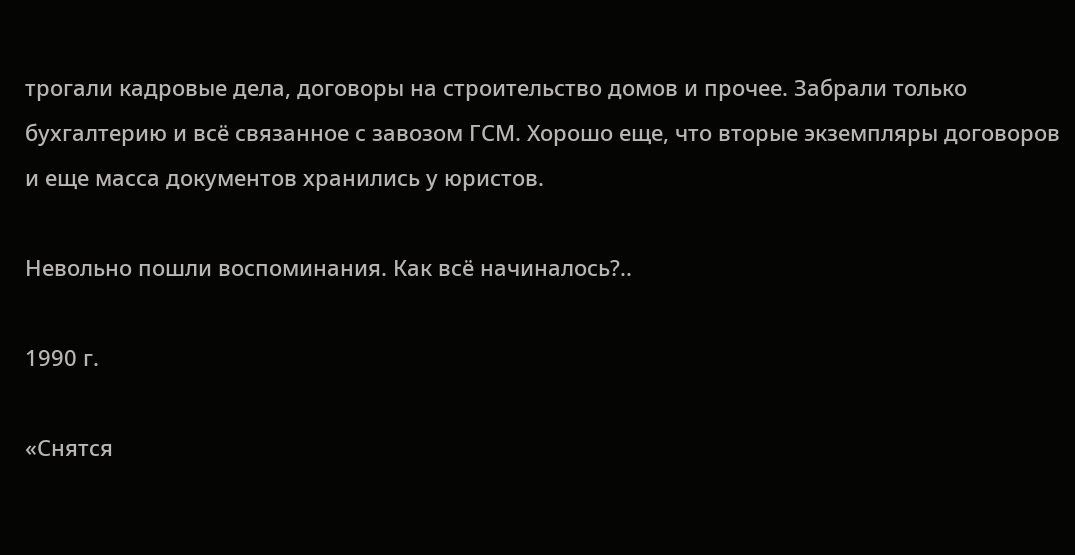трогали кадровые дела, договоры на строительство домов и прочее. Забрали только бухгалтерию и всё связанное с завозом ГСМ. Хорошо еще, что вторые экземпляры договоров и еще масса документов хранились у юристов.

Невольно пошли воспоминания. Как всё начиналось?..

1990 г.

«Снятся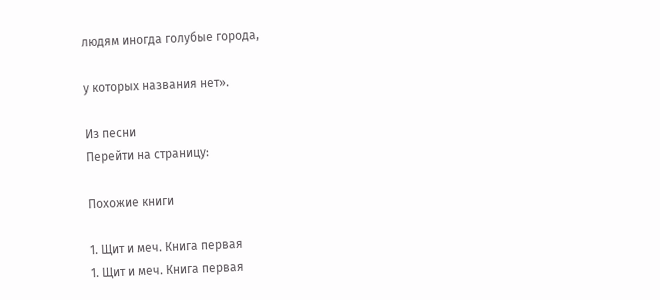людям иногда голубые города,

у которых названия нет».

Из песни
Перейти на страницу:

Похожие книги

1. Щит и меч. Книга первая
1. Щит и меч. Книга первая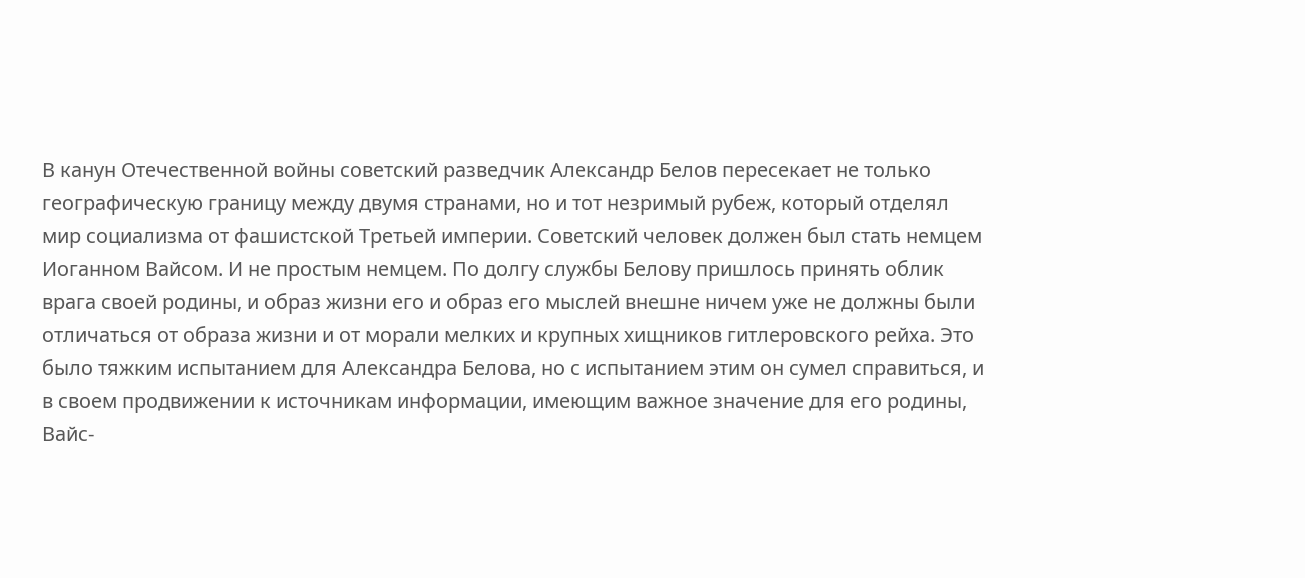В канун Отечественной войны советский разведчик Александр Белов пересекает не только географическую границу между двумя странами, но и тот незримый рубеж, который отделял мир социализма от фашистской Третьей империи. Советский человек должен был стать немцем Иоганном Вайсом. И не простым немцем. По долгу службы Белову пришлось принять облик врага своей родины, и образ жизни его и образ его мыслей внешне ничем уже не должны были отличаться от образа жизни и от морали мелких и крупных хищников гитлеровского рейха. Это было тяжким испытанием для Александра Белова, но с испытанием этим он сумел справиться, и в своем продвижении к источникам информации, имеющим важное значение для его родины, Вайс-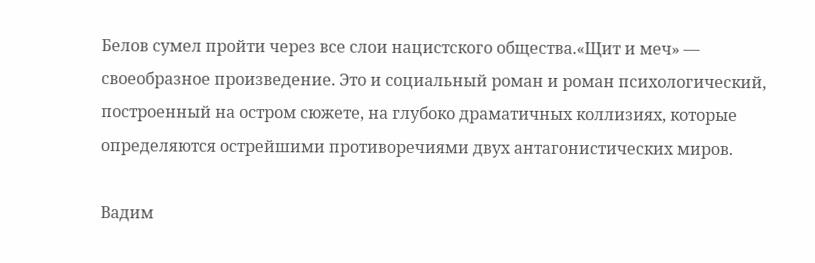Белов сумел пройти через все слои нацистского общества.«Щит и меч» — своеобразное произведение. Это и социальный роман и роман психологический, построенный на остром сюжете, на глубоко драматичных коллизиях, которые определяются острейшими противоречиями двух антагонистических миров.

Вадим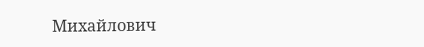Михайлович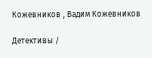Кожевников , Вадим Кожевников

Детективы /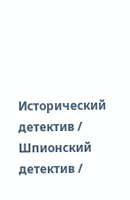Исторический детектив / Шпионский детектив /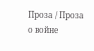Проза / Проза о войне